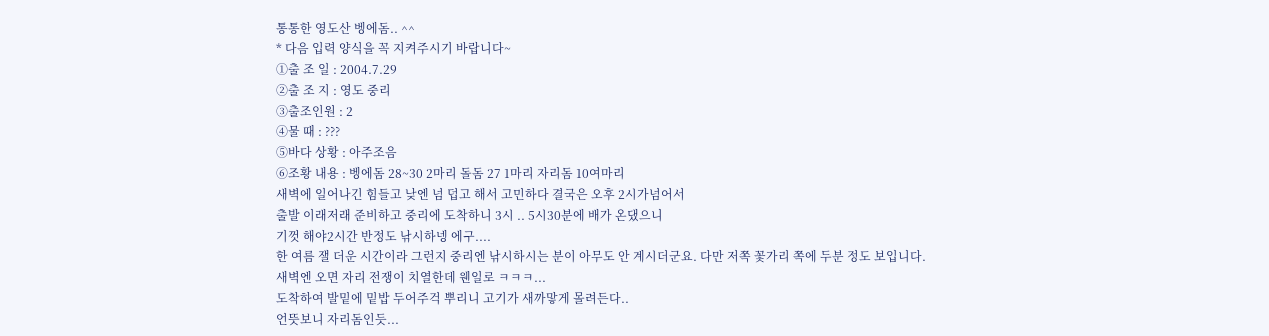통통한 영도산 벵에돔.. ^^
* 다음 입력 양식을 꼭 지켜주시기 바랍니다~
①출 조 일 : 2004.7.29
②출 조 지 : 영도 중리
③출조인원 : 2
④물 때 : ???
⑤바다 상황 : 아주조음
⑥조황 내용 : 벵에돔 28~30 2마리 돌돔 27 1마리 자리돔 10여마리
새벽에 일어나긴 힘들고 낮엔 넘 덥고 해서 고민하다 결국은 오후 2시가넘어서
출발 이래저래 준비하고 중리에 도착하니 3시 .. 5시30분에 배가 온댔으니
기껏 해야2시간 반정도 낚시하넹 에구....
한 여름 잴 더운 시간이라 그런지 중리엔 낚시하시는 분이 아무도 안 계시더군요. 다만 저쪽 꽃가리 쪽에 두분 정도 보입니다.
새벽엔 오면 자리 전쟁이 치열한데 웬일로 ㅋㅋㅋ...
도착하여 발밑에 밑밥 두어주걱 뿌리니 고기가 새까맣게 몰려든다..
언뜻보니 자리돔인듯...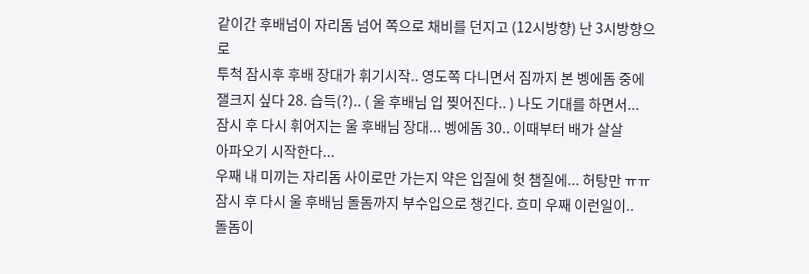같이간 후배넘이 자리돔 넘어 쪽으로 채비를 던지고 (12시방향) 난 3시방향으로
투척 잠시후 후배 장대가 휘기시작.. 영도쪽 다니면서 짐까지 본 벵에돔 중에
잴크지 싶다 28. 습득(?).. ( 울 후배님 입 찢어진다.. ) 나도 기대를 하면서...
잠시 후 다시 휘어지는 울 후배님 장대... 벵에돔 30.. 이때부터 배가 살살
아파오기 시작한다...
우째 내 미끼는 자리돔 사이로만 가는지 약은 입질에 헛 챔질에... 허탕만 ㅠㅠ
잠시 후 다시 울 후배님 돌돔까지 부수입으로 챙긴다. 흐미 우째 이런일이..
돌돔이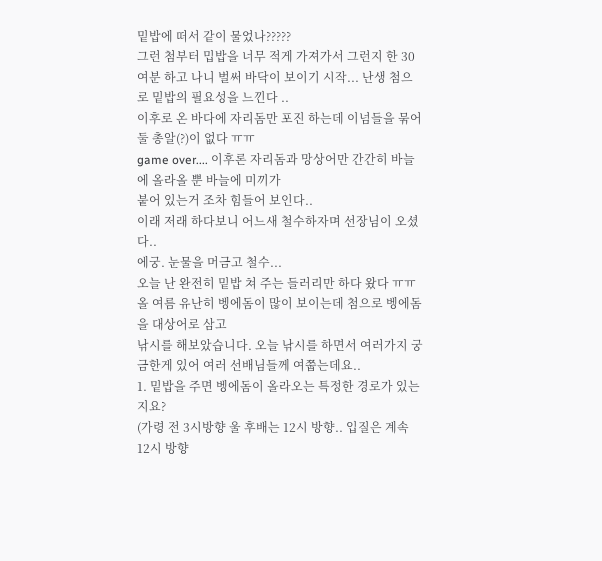밑밥에 떠서 같이 물었나?????
그런 첨부터 밉밥을 너무 적게 가져가서 그런지 한 30여분 하고 나니 벌써 바닥이 보이기 시작... 난생 첨으로 밑밥의 필요성을 느낀다 ..
이후로 온 바다에 자리돔만 포진 하는데 이넘들을 묶어둘 총알(?)이 없다 ㅠㅠ
game over.... 이후론 자리돔과 망상어만 간간히 바늘에 올라올 뿐 바늘에 미끼가
붙어 있는거 조차 힘들어 보인다..
이래 저래 하다보니 어느새 철수하자며 선장님이 오셨다..
에궁. 눈물을 머금고 철수...
오늘 난 완전히 밑밥 쳐 주는 들러리만 하다 왔다 ㅠㅠ
올 여름 유난히 벵에돔이 많이 보이는데 첨으로 벵에돔을 대상어로 삼고
낚시를 해보았습니다. 오늘 낚시를 하면서 여러가지 궁금한게 있어 여러 선배님들께 여쭙는데요..
1. 밑밥을 주면 벵에돔이 올라오는 특정한 경로가 있는지요?
(가령 전 3시방향 울 후배는 12시 방향.. 입질은 계속 12시 방향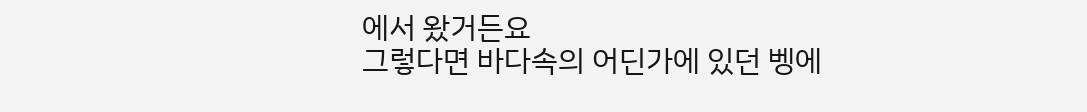에서 왔거든요
그렇다면 바다속의 어딘가에 있던 벵에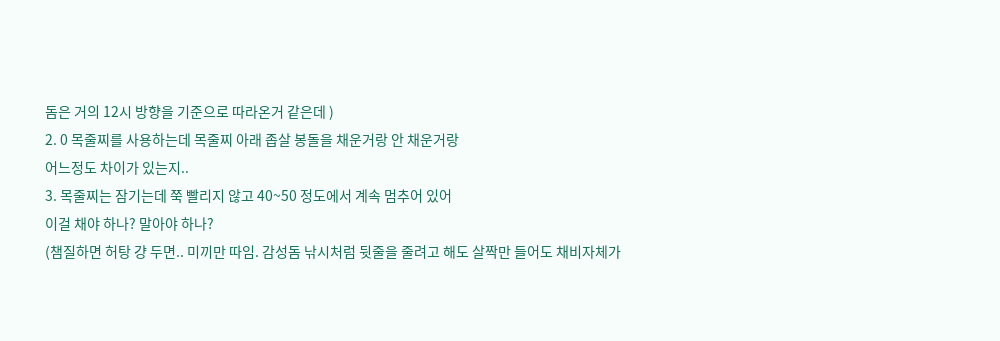돔은 거의 12시 방향을 기준으로 따라온거 같은데 )
2. 0 목줄찌를 사용하는데 목줄찌 아래 좁살 봉돌을 채운거랑 안 채운거랑
어느정도 차이가 있는지..
3. 목줄찌는 잠기는데 쭉 빨리지 않고 40~50 정도에서 계속 멈추어 있어
이걸 채야 하나? 말아야 하나?
(챔질하면 허탕 걍 두면.. 미끼만 따임. 감성돔 낚시처럼 뒷줄을 줄려고 해도 살짝만 들어도 채비자체가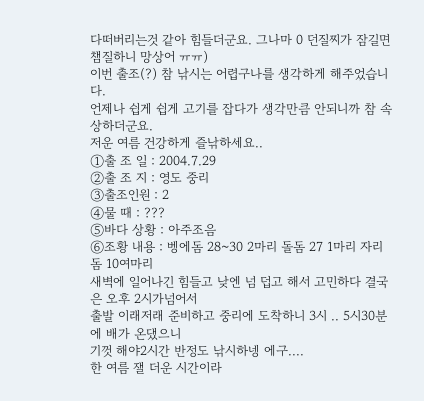다떠버리는것 같아 힘들더군요. 그나마 0 던질찌가 잠길면 챔질하니 망상어 ㅠㅠ)
이번 출조(?) 참 낚시는 어렵구나를 생각하게 해주었습니다.
언제나 쉽게 쉽게 고기를 잡다가 생각만큼 안되니까 참 속상하더군요.
저운 여름 건강하게 즐낚하세요..
①출 조 일 : 2004.7.29
②출 조 지 : 영도 중리
③출조인원 : 2
④물 때 : ???
⑤바다 상황 : 아주조음
⑥조황 내용 : 벵에돔 28~30 2마리 돌돔 27 1마리 자리돔 10여마리
새벽에 일어나긴 힘들고 낮엔 넘 덥고 해서 고민하다 결국은 오후 2시가넘어서
출발 이래저래 준비하고 중리에 도착하니 3시 .. 5시30분에 배가 온댔으니
기껏 해야2시간 반정도 낚시하넹 에구....
한 여름 잴 더운 시간이라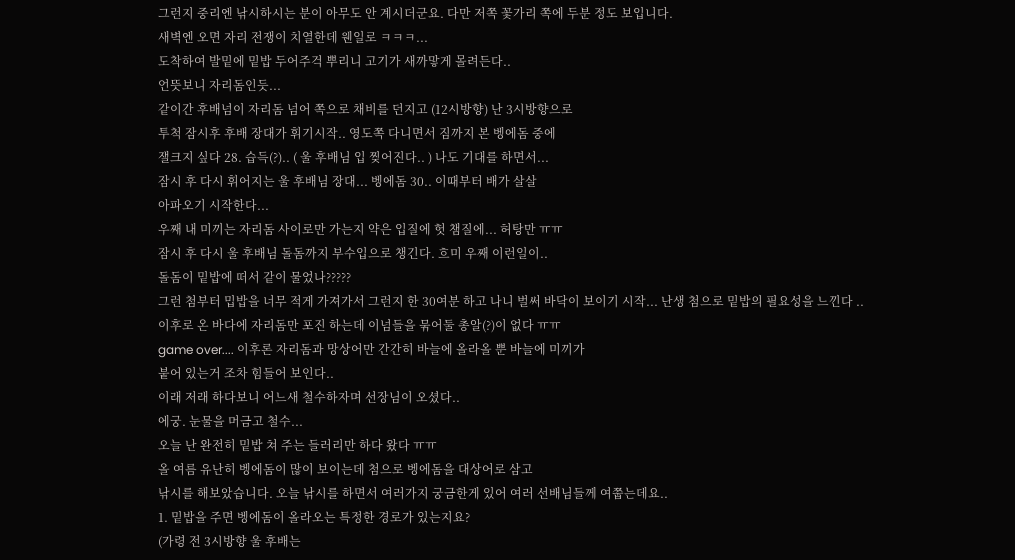그런지 중리엔 낚시하시는 분이 아무도 안 계시더군요. 다만 저쪽 꽃가리 쪽에 두분 정도 보입니다.
새벽엔 오면 자리 전쟁이 치열한데 웬일로 ㅋㅋㅋ...
도착하여 발밑에 밑밥 두어주걱 뿌리니 고기가 새까맣게 몰려든다..
언뜻보니 자리돔인듯...
같이간 후배넘이 자리돔 넘어 쪽으로 채비를 던지고 (12시방향) 난 3시방향으로
투척 잠시후 후배 장대가 휘기시작.. 영도쪽 다니면서 짐까지 본 벵에돔 중에
잴크지 싶다 28. 습득(?).. ( 울 후배님 입 찢어진다.. ) 나도 기대를 하면서...
잠시 후 다시 휘어지는 울 후배님 장대... 벵에돔 30.. 이때부터 배가 살살
아파오기 시작한다...
우째 내 미끼는 자리돔 사이로만 가는지 약은 입질에 헛 챔질에... 허탕만 ㅠㅠ
잠시 후 다시 울 후배님 돌돔까지 부수입으로 챙긴다. 흐미 우째 이런일이..
돌돔이 밑밥에 떠서 같이 물었나?????
그런 첨부터 밉밥을 너무 적게 가져가서 그런지 한 30여분 하고 나니 벌써 바닥이 보이기 시작... 난생 첨으로 밑밥의 필요성을 느낀다 ..
이후로 온 바다에 자리돔만 포진 하는데 이넘들을 묶어둘 총알(?)이 없다 ㅠㅠ
game over.... 이후론 자리돔과 망상어만 간간히 바늘에 올라올 뿐 바늘에 미끼가
붙어 있는거 조차 힘들어 보인다..
이래 저래 하다보니 어느새 철수하자며 선장님이 오셨다..
에궁. 눈물을 머금고 철수...
오늘 난 완전히 밑밥 쳐 주는 들러리만 하다 왔다 ㅠㅠ
올 여름 유난히 벵에돔이 많이 보이는데 첨으로 벵에돔을 대상어로 삼고
낚시를 해보았습니다. 오늘 낚시를 하면서 여러가지 궁금한게 있어 여러 선배님들께 여쭙는데요..
1. 밑밥을 주면 벵에돔이 올라오는 특정한 경로가 있는지요?
(가령 전 3시방향 울 후배는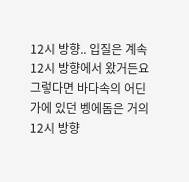12시 방향.. 입질은 계속 12시 방향에서 왔거든요
그렇다면 바다속의 어딘가에 있던 벵에돔은 거의 12시 방향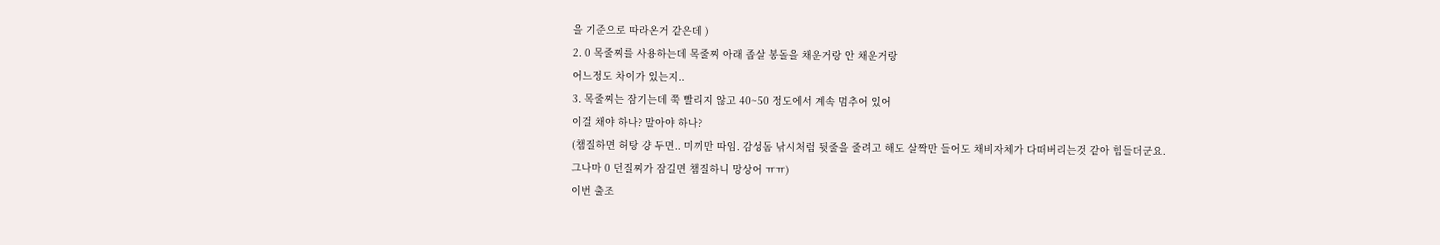을 기준으로 따라온거 같은데 )
2. 0 목줄찌를 사용하는데 목줄찌 아래 좁살 봉돌을 채운거랑 안 채운거랑
어느정도 차이가 있는지..
3. 목줄찌는 잠기는데 쭉 빨리지 않고 40~50 정도에서 계속 멈추어 있어
이걸 채야 하나? 말아야 하나?
(챔질하면 허탕 걍 두면.. 미끼만 따임. 감성돔 낚시처럼 뒷줄을 줄려고 해도 살짝만 들어도 채비자체가 다떠버리는것 같아 힘들더군요. 그나마 0 던질찌가 잠길면 챔질하니 망상어 ㅠㅠ)
이번 출조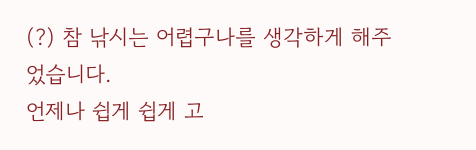(?) 참 낚시는 어렵구나를 생각하게 해주었습니다.
언제나 쉽게 쉽게 고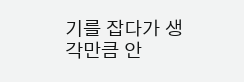기를 잡다가 생각만큼 안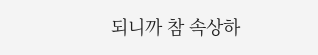되니까 참 속상하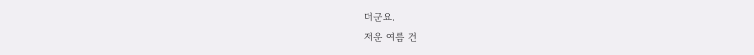더군요.
저운 여름 건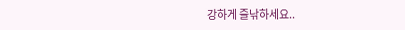강하게 즐낚하세요..